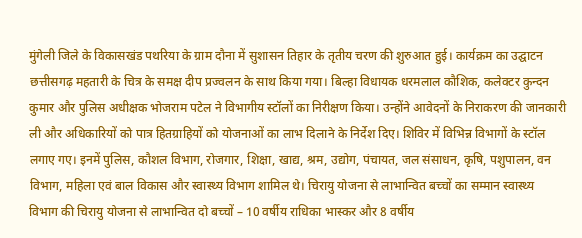मुंगेली जिले के विकासखंड पथरिया के ग्राम दौना में सुशासन तिहार के तृतीय चरण की शुरुआत हुई। कार्यक्रम का उद्घाटन छत्तीसगढ़ महतारी के चित्र के समक्ष दीप प्रज्वलन के साथ किया गया। बिल्हा विधायक धरमलाल कौशिक, कलेक्टर कुन्दन कुमार और पुलिस अधीक्षक भोजराम पटेल ने विभागीय स्टॉलों का निरीक्षण किया। उन्होंने आवेदनों के निराकरण की जानकारी ली और अधिकारियों को पात्र हितग्राहियों को योजनाओं का लाभ दिलाने के निर्देश दिए। शिविर में विभिन्न विभागों के स्टॉल लगाए गए। इनमें पुलिस, कौशल विभाग, रोजगार, शिक्षा, खाद्य, श्रम, उद्योग, पंचायत, जल संसाधन, कृषि, पशुपालन, वन विभाग, महिला एवं बाल विकास और स्वास्थ्य विभाग शामिल थे। चिरायु योजना से लाभान्वित बच्चों का सम्मान स्वास्थ्य विभाग की चिरायु योजना से लाभान्वित दो बच्चों – 10 वर्षीय राधिका भास्कर और 8 वर्षीय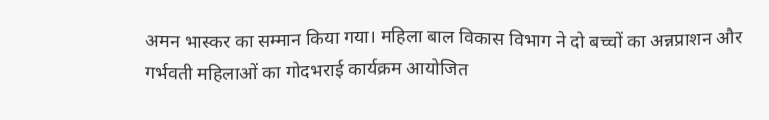अमन भास्कर का सम्मान किया गया। महिला बाल विकास विभाग ने दो बच्चों का अन्नप्राशन और गर्भवती महिलाओं का गोदभराई कार्यक्रम आयोजित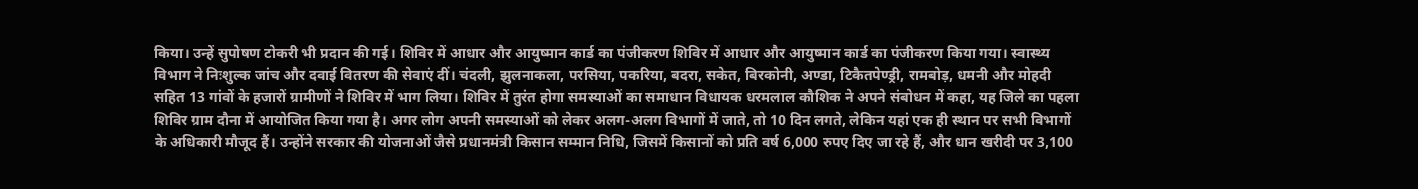किया। उन्हें सुपोषण टोकरी भी प्रदान की गई। शिविर में आधार और आयुष्मान कार्ड का पंजीकरण शिविर में आधार और आयुष्मान कार्ड का पंजीकरण किया गया। स्वास्थ्य विभाग ने निःशुल्क जांच और दवाई वितरण की सेवाएं दीं। चंदली, झुलनाकला, परसिया, पकरिया, बदरा, सकेत, बिरकोनी, अण्डा, टिकैतपेण्ड्री, रामबोड़, धमनी और मोहदी सहित 13 गांवों के हजारों ग्रामीणों ने शिविर में भाग लिया। शिविर में तुरंत होगा समस्याओं का समाधान विधायक धरमलाल कौशिक ने अपने संबोधन में कहा, यह जिले का पहला शिविर ग्राम दौना में आयोजित किया गया है। अगर लोग अपनी समस्याओं को लेकर अलग-अलग विभागों में जाते, तो 10 दिन लगते, लेकिन यहां एक ही स्थान पर सभी विभागों के अधिकारी मौजूद हैं। उन्होंने सरकार की योजनाओं जैसे प्रधानमंत्री किसान सम्मान निधि, जिसमें किसानों को प्रति वर्ष 6,000 रुपए दिए जा रहे हैं, और धान खरीदी पर 3,100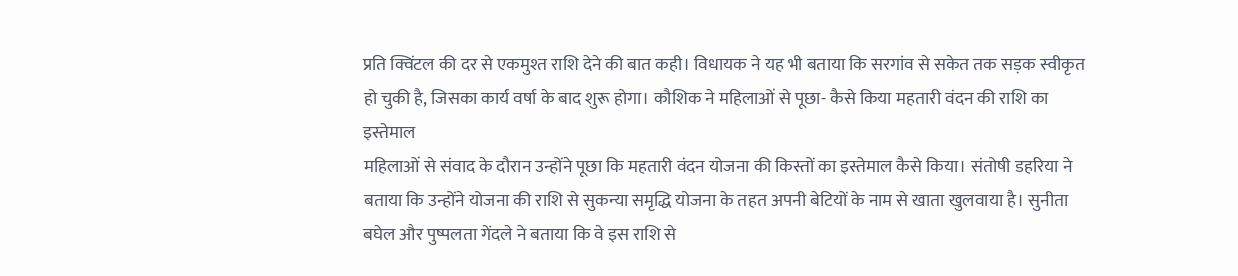प्रति क्विंटल की दर से एकमुश्त राशि देने की बात कही। विधायक ने यह भी बताया कि सरगांव से सकेत तक सड़क स्वीकृत हो चुकी है, जिसका कार्य वर्षा के बाद शुरू होगा। कौशिक ने महिलाओं से पूछा- कैसे किया महतारी वंदन की राशि का इस्तेमाल
महिलाओं से संवाद के दौरान उन्होंने पूछा कि महतारी वंदन योजना की किस्तों का इस्तेमाल कैसे किया। संतोषी डहरिया ने बताया कि उन्होंने योजना की राशि से सुकन्या समृद्धि योजना के तहत अपनी बेटियों के नाम से खाता खुलवाया है। सुनीता बघेल और पुष्पलता गेंदले ने बताया कि वे इस राशि से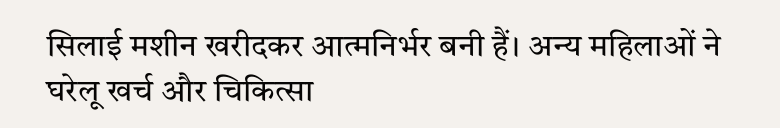सिलाई मशीन खरीदकर आत्मनिर्भर बनी हैं। अन्य महिलाओं ने घरेलू खर्च और चिकित्सा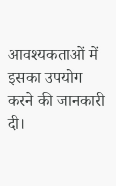आवश्यकताओं में इसका उपयोग करने की जानकारी दी।